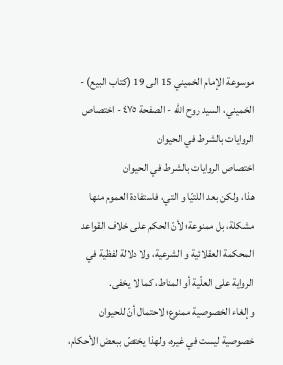موسوعة الإمام الخميني 15 الى 19 (كتاب البيع) - الخميني، السيد روح الله - الصفحة ٤٧٥ - اختصاص الروايات بالشرط في الحيوان
اختصاص الروايات بالشرط في الحيوان
هذا، ولكن بعد اللتيّا و التي، فاستفادة العموم منها مشكلة، بل ممنوعة؛ لأنّ الحكم على خلاف القواعد المحكمة العقلائية و الشرعية، ولا دلالة لفظية في الرواية على العلّية أو المناط، كما لا يخفى.
وإلغاء الخصوصية ممنوع؛ لاحتمال أنّ للحيوان خصوصية ليست في غيره، ولهذا يختصّ ببعض الأحكام،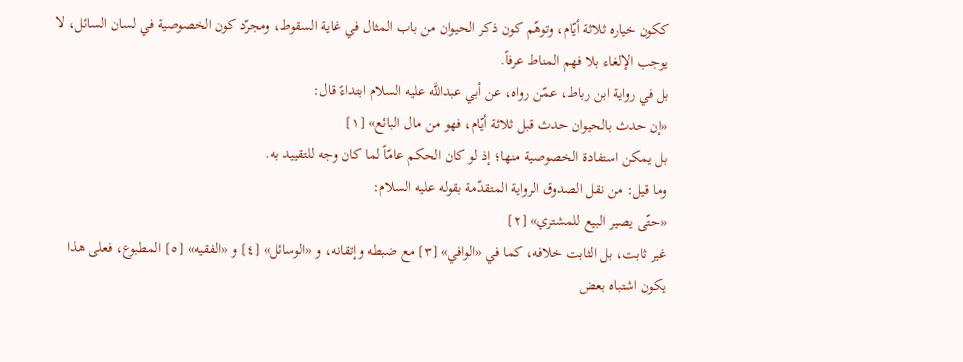ككون خياره ثلاثة أيّام، وتوهّم كون ذكر الحيوان من باب المثال في غاية السقوط، ومجرّد كون الخصوصية في لسان السائل، لا يوجب الإلغاء بلا فهم المناط عرفاً.
بل في رواية ابن رباط، عمّن رواه، عن أبي عبداللَّه عليه السلام ابتداءً قال:
«إن حدث بالحيوان حدث قبل ثلاثة أيّام، فهو من مال البائع» [١]
بل يمكن استفادة الخصوصية منها؛ إذ لو كان الحكم عامّاً لما كان وجه للتقييد به.
وما قيل: من نقل الصدوق الرواية المتقدّمة بقوله عليه السلام:
«حتّى يصير البيع للمشتري» [٢]
غير ثابت، بل الثابت خلافه، كما في «الوافي» [٣] مع ضبطه وإتقانه، و «الوسائل» [٤] و «الفقيه» [٥] المطبوع، فعلى هذا يكون اشتباه بعض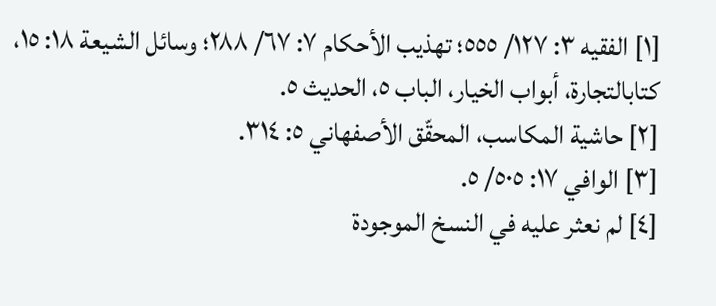[١] الفقيه ٣: ١٢٧/ ٥٥٥؛ تهذيب الأحكام ٧: ٦٧/ ٢٨٨؛ وسائل الشيعة ١٨: ١٥، كتابالتجارة، أبواب الخيار، الباب ٥، الحديث ٥.
[٢] حاشية المكاسب، المحقّق الأصفهاني ٥: ٣١٤.
[٣] الوافي ١٧: ٥٠٥/ ٥.
[٤] لم نعثر عليه في النسخ الموجودة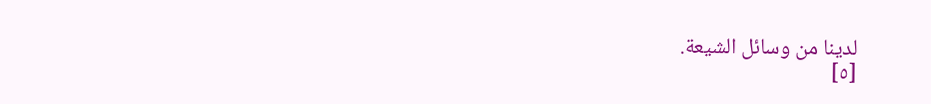لدينا من وسائل الشيعة.
[٥]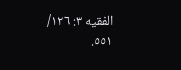الفقيه ٣: ١٢٦/ ٥٥١.